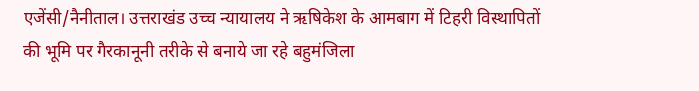एजेंसी/नैनीताल। उत्तराखंड उच्च न्यायालय ने ऋषिकेश के आमबाग में टिहरी विस्थापितों की भूमि पर गैरकानूनी तरीके से बनाये जा रहे बहुमंजिला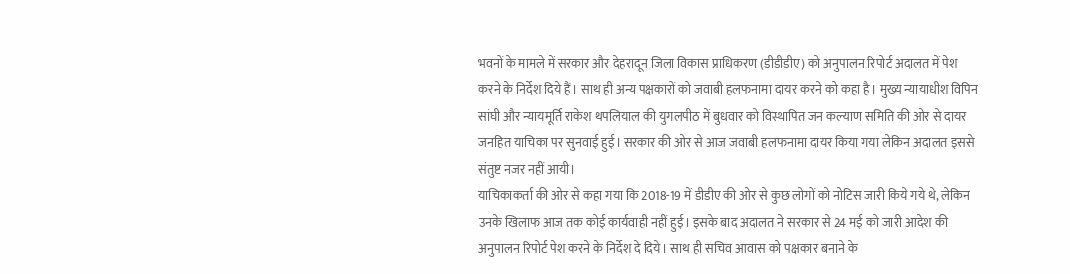भवनों के मामले में सरकार और देहरादून जिला विकास प्राधिकरण (डीडीडीए) को अनुपालन रिपोर्ट अदालत में पेश करने के निर्देश दिये हैं। साथ ही अन्य पक्षकारों को जवाबी हलफनामा दायर करने को कहा है। मुख्य न्यायाधीश विपिन सांघी और न्यायमूर्ति राकेश थपलियाल की युगलपीठ में बुधवार को विस्थापित जन कल्याण समिति की ओर से दायर जनहित याचिका पर सुनवाई हुई। सरकार की ओर से आज जवाबी हलफनामा दायर किया गया लेकिन अदालत इससे संतुष्ट नजर नहीं आयी।
याचिकाकर्ता की ओर से कहा गया कि 2018-19 में डीडीए की ओर से कुछ लोगों को नोटिस जारी किये गये थे, लेकिन उनके खिलाफ आज तक कोई कार्यवाही नहीं हुई। इसके बाद अदालत ने सरकार से 24 मई को जारी आदेश की अनुपालन रिपोर्ट पेश करने के निर्देश दे दिये। साथ ही सचिव आवास को पक्षकार बनाने के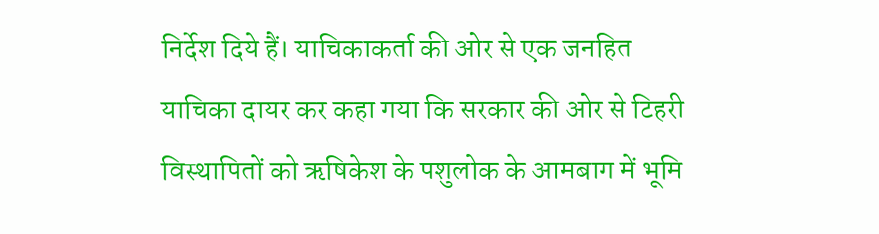निर्देश दिये हैं। याचिकाकर्ता की ओर से एक जनहित याचिका दायर कर कहा गया कि सरकार की ओर से टिहरी विस्थापितों को ऋषिकेश के पशुलोक के आमबाग में भूमि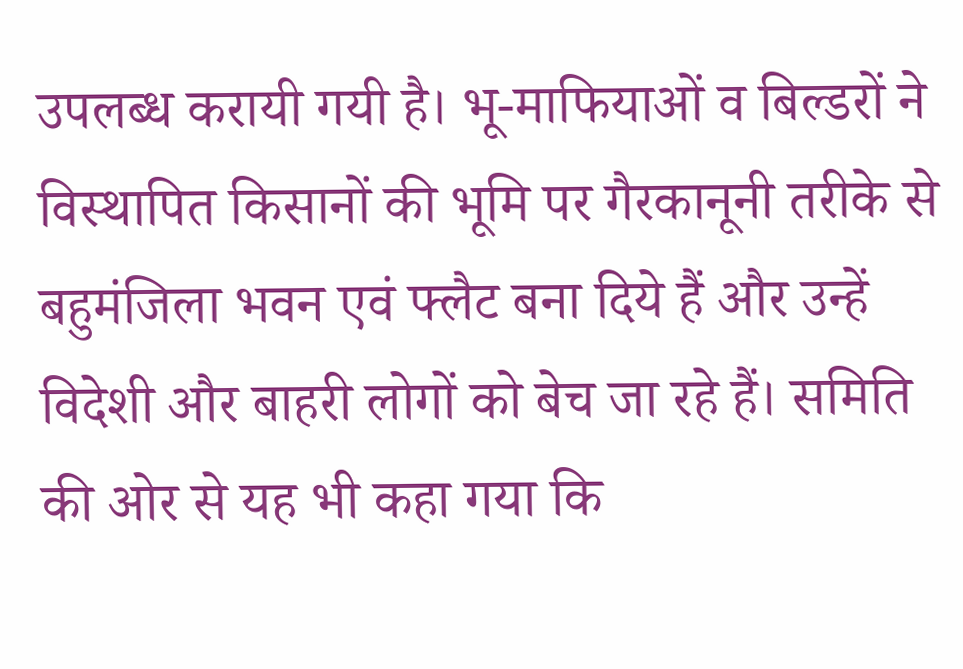उपलब्ध करायी गयी है। भू-माफियाओं व बिल्डरों ने विस्थापित किसानों की भूमि पर गैरकानूनी तरीके से बहुमंजिला भवन एवं फ्लैट बना दिये हैं और उन्हें विदेशी और बाहरी लोगों को बेच जा रहे हैं। समिति की ओर से यह भी कहा गया कि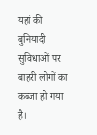यहां की बुनियादी सुविधाओं पर बाहरी लोगों का कब्जा हो गया है।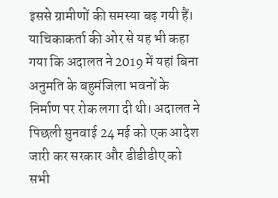इससे ग्रामीणों की समस्या बढ़ गयी हैं। याचिकाकर्ता की ओर से यह भी कहा गया कि अदालत ने 2019 में यहां बिना अनुमति के बहुमंजिला भवनों के निर्माण पर रोक लगा दी थी। अदालत ने पिछली सुनवाई 24 मई को एक आदेश जारी कर सरकार और डीडीडीए को सभी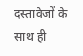दस्तावेजों के साथ ही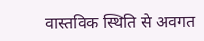वास्तविक स्थिति से अवगत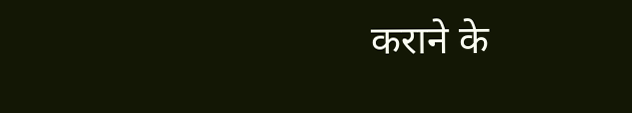कराने के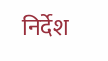निर्देश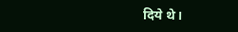दिये थे।